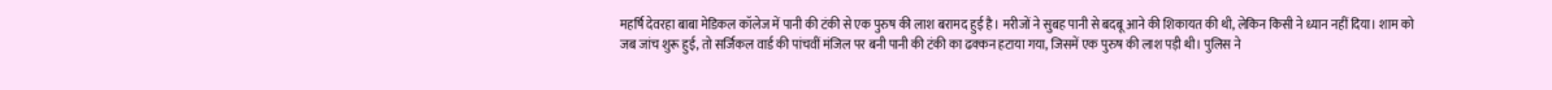महर्षि देवरहा बाबा मेडिकल कॉलेज में पानी की टंकी से एक पुरुष की लाश बरामद हुई है। मरीजों ने सुबह पानी से बदबू आने की शिकायत की थी, लेकिन किसी ने ध्यान नहीं दिया। शाम को जब जांच शुरू हुई, तो सर्जिकल वार्ड की पांचवीं मंजिल पर बनी पानी की टंकी का ढक्कन हटाया गया, जिसमें एक पुरुष की लाश पड़ी थी। पुलिस ने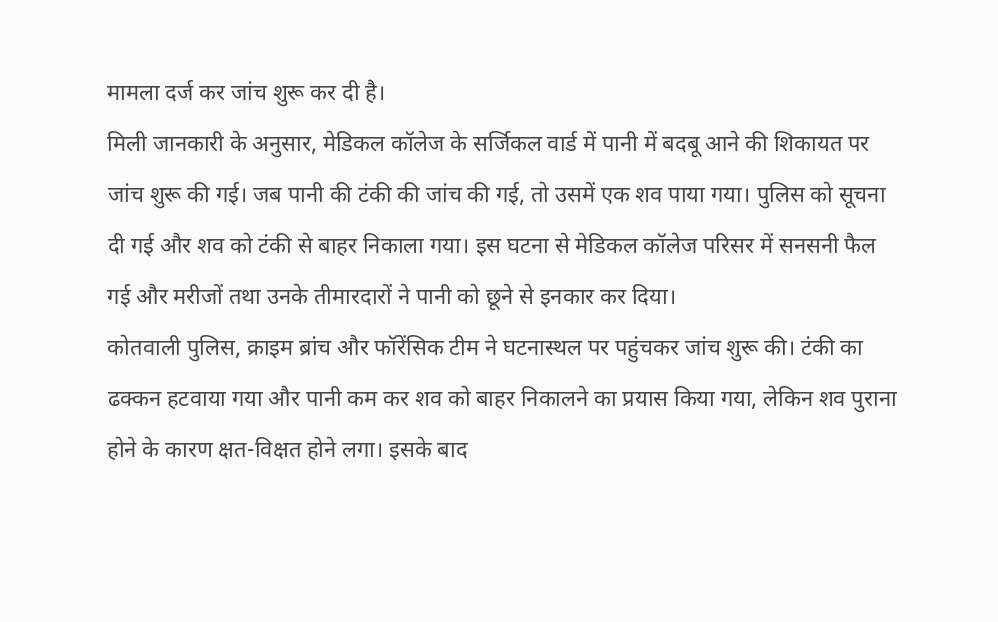मामला दर्ज कर जांच शुरू कर दी है।
मिली जानकारी के अनुसार, मेडिकल कॉलेज के सर्जिकल वार्ड में पानी में बदबू आने की शिकायत पर जांच शुरू की गई। जब पानी की टंकी की जांच की गई, तो उसमें एक शव पाया गया। पुलिस को सूचना दी गई और शव को टंकी से बाहर निकाला गया। इस घटना से मेडिकल कॉलेज परिसर में सनसनी फैल गई और मरीजों तथा उनके तीमारदारों ने पानी को छूने से इनकार कर दिया।
कोतवाली पुलिस, क्राइम ब्रांच और फॉरेंसिक टीम ने घटनास्थल पर पहुंचकर जांच शुरू की। टंकी का ढक्कन हटवाया गया और पानी कम कर शव को बाहर निकालने का प्रयास किया गया, लेकिन शव पुराना होने के कारण क्षत-विक्षत होने लगा। इसके बाद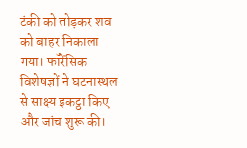टंकी को तोड़कर शव को बाहर निकाला गया। फॉरेंसिक विशेषज्ञों ने घटनास्थल से साक्ष्य इकट्ठा किए और जांच शुरू की।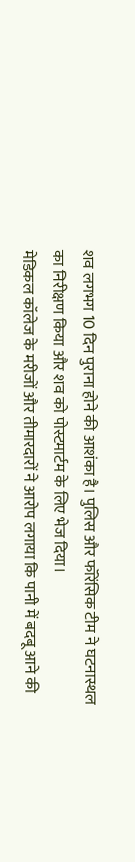शव लगभग 10 दिन पुराना होने की आशंका है। पुलिस और फॉरेंसिक टीम ने घटनास्थल का निरीक्षण किया और शव को पोस्टमार्टम के लिए भेज दिया।
मेडिकल कॉलेज के मरीजों और तीमारदारों ने आरोप लगाया कि पानी में बदबू आने की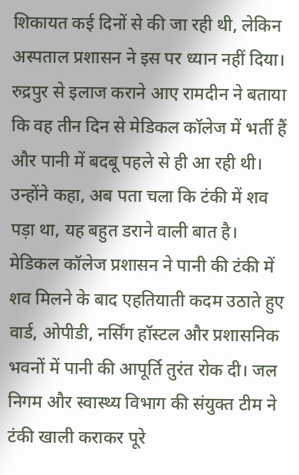शिकायत कई दिनों से की जा रही थी, लेकिन अस्पताल प्रशासन ने इस पर ध्यान नहीं दिया। रुद्रपुर से इलाज कराने आए रामदीन ने बताया कि वह तीन दिन से मेडिकल कॉलेज में भर्ती हैं और पानी में बदबू पहले से ही आ रही थी। उन्होंने कहा, अब पता चला कि टंकी में शव पड़ा था, यह बहुत डराने वाली बात है।
मेडिकल कॉलेज प्रशासन ने पानी की टंकी में शव मिलने के बाद एहतियाती कदम उठाते हुए वार्ड, ओपीडी, नर्सिंग हॉस्टल और प्रशासनिक भवनों में पानी की आपूर्ति तुरंत रोक दी। जल निगम और स्वास्थ्य विभाग की संयुक्त टीम ने टंकी खाली कराकर पूरे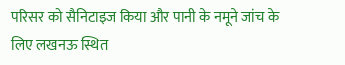परिसर को सैनिटाइज किया और पानी के नमूने जांच के लिए लखनऊ स्थित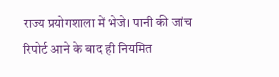राज्य प्रयोगशाला में भेजे। पानी की जांच रिपोर्ट आने के बाद ही नियमित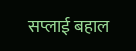सप्लाई बहाल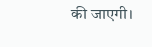की जाएगी।